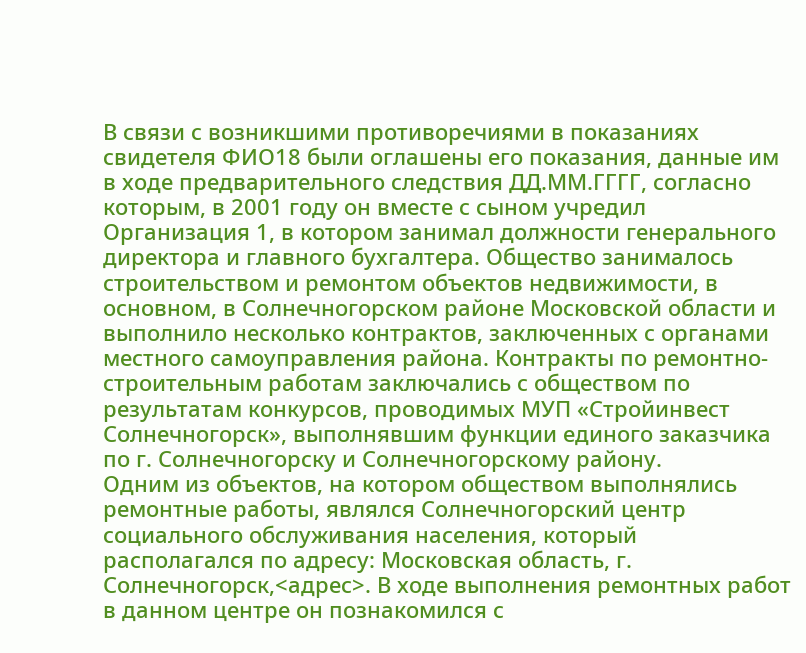В связи с возникшими противоречиями в показаниях свидетеля ФИО18 были оглашены его показания, данные им в ходе предварительного следствия ДД.ММ.ГГГГ, согласно которым, в 2001 году он вместе с сыном учредил Организация 1, в котором занимал должности генерального директора и главного бухгалтера. Общество занималось строительством и ремонтом объектов недвижимости, в основном, в Солнечногорском районе Московской области и выполнило несколько контрактов, заключенных с органами местного самоуправления района. Контракты по ремонтно-строительным работам заключались с обществом по результатам конкурсов, проводимых МУП «Стройинвест Солнечногорск», выполнявшим функции единого заказчика по г. Солнечногорску и Солнечногорскому району.
Одним из объектов, на котором обществом выполнялись ремонтные работы, являлся Солнечногорский центр социального обслуживания населения, который располагался по адресу: Московская область, г. Солнечногорск,<адрес>. В ходе выполнения ремонтных работ в данном центре он познакомился с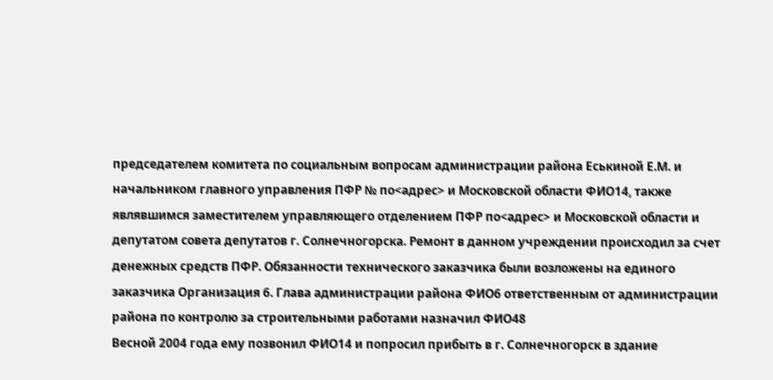председателем комитета по социальным вопросам администрации района Еськиной Е.М. и начальником главного управления ПФР № по<адрес> и Московской области ФИО14, также являвшимся заместителем управляющего отделением ПФР по<адрес> и Московской области и депутатом совета депутатов г. Солнечногорска. Ремонт в данном учреждении происходил за счет денежных средств ПФР. Обязанности технического заказчика были возложены на единого заказчика Организация 6. Глава администрации района ФИО6 ответственным от администрации района по контролю за строительными работами назначил ФИО48
Весной 2004 года ему позвонил ФИО14 и попросил прибыть в г. Солнечногорск в здание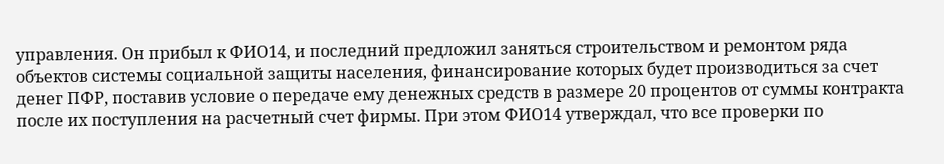управления. Он прибыл к ФИО14, и последний предложил заняться строительством и ремонтом ряда объектов системы социальной защиты населения, финансирование которых будет производиться за счет денег ПФР, поставив условие о передаче ему денежных средств в размере 20 процентов от суммы контракта после их поступления на расчетный счет фирмы. При этом ФИО14 утверждал, что все проверки по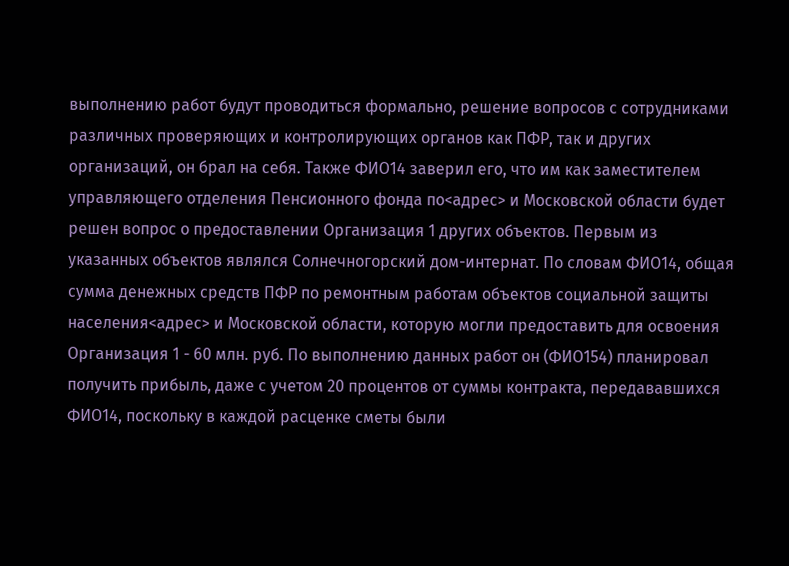выполнению работ будут проводиться формально, решение вопросов с сотрудниками различных проверяющих и контролирующих органов как ПФР, так и других организаций, он брал на себя. Также ФИО14 заверил его, что им как заместителем управляющего отделения Пенсионного фонда по<адрес> и Московской области будет решен вопрос о предоставлении Организация 1 других объектов. Первым из указанных объектов являлся Солнечногорский дом-интернат. По словам ФИО14, общая сумма денежных средств ПФР по ремонтным работам объектов социальной защиты населения<адрес> и Московской области, которую могли предоставить для освоения Организация 1 - 60 млн. руб. По выполнению данных работ он (ФИО154) планировал получить прибыль, даже с учетом 20 процентов от суммы контракта, передававшихся ФИО14, поскольку в каждой расценке сметы были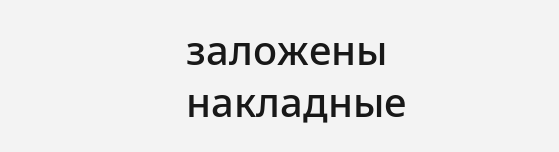заложены накладные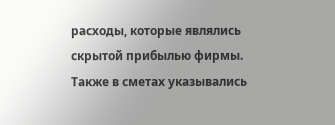расходы, которые являлись скрытой прибылью фирмы. Также в сметах указывались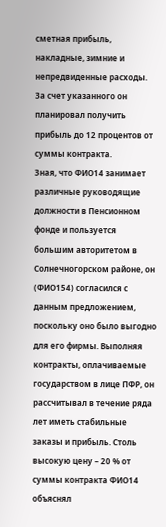сметная прибыль, накладные, зимние и непредвиденные расходы. За счет указанного он планировал получить прибыль до 12 процентов от суммы контракта.
Зная, что ФИО14 занимает различные руководящие должности в Пенсионном фонде и пользуется большим авторитетом в Солнечногорском районе, он (ФИО154) согласился с данным предложением, поскольку оно было выгодно для его фирмы. Выполняя контракты, оплачиваемые государством в лице ПФР, он рассчитывал в течение ряда лет иметь стабильные заказы и прибыль. Столь высокую цену – 20 % от суммы контракта ФИО14 объяснял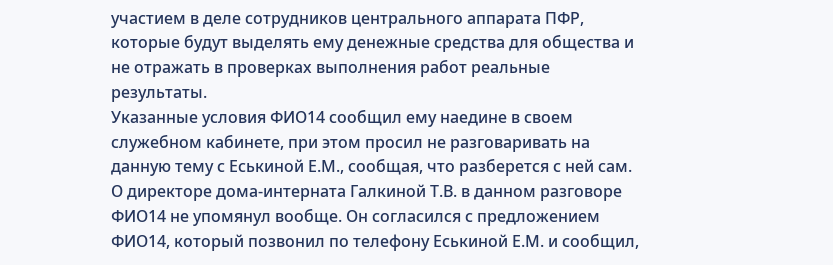участием в деле сотрудников центрального аппарата ПФР, которые будут выделять ему денежные средства для общества и не отражать в проверках выполнения работ реальные результаты.
Указанные условия ФИО14 сообщил ему наедине в своем служебном кабинете, при этом просил не разговаривать на данную тему с Еськиной Е.М., сообщая, что разберется с ней сам. О директоре дома-интерната Галкиной Т.В. в данном разговоре ФИО14 не упомянул вообще. Он согласился с предложением ФИО14, который позвонил по телефону Еськиной Е.М. и сообщил,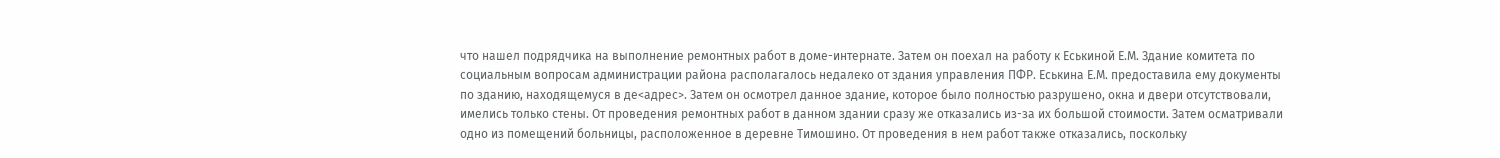что нашел подрядчика на выполнение ремонтных работ в доме-интернате. Затем он поехал на работу к Еськиной Е.М. Здание комитета по социальным вопросам администрации района располагалось недалеко от здания управления ПФР. Еськина Е.М. предоставила ему документы по зданию, находящемуся в де<адрес>. Затем он осмотрел данное здание, которое было полностью разрушено, окна и двери отсутствовали, имелись только стены. От проведения ремонтных работ в данном здании сразу же отказались из-за их большой стоимости. Затем осматривали одно из помещений больницы, расположенное в деревне Тимошино. От проведения в нем работ также отказались, поскольку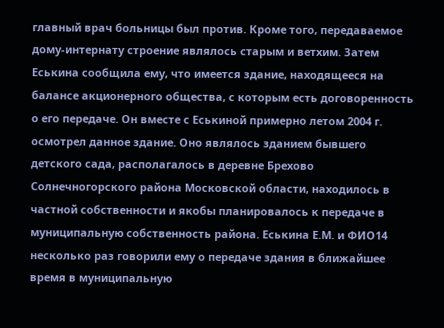главный врач больницы был против. Кроме того, передаваемое дому-интернату строение являлось старым и ветхим. Затем Еськина сообщила ему, что имеется здание, находящееся на балансе акционерного общества, с которым есть договоренность о его передаче. Он вместе с Еськиной примерно летом 2004 г. осмотрел данное здание. Оно являлось зданием бывшего детского сада, располагалось в деревне Брехово Солнечногорского района Московской области, находилось в частной собственности и якобы планировалось к передаче в муниципальную собственность района. Еськина Е.М. и ФИО14 несколько раз говорили ему о передаче здания в ближайшее время в муниципальную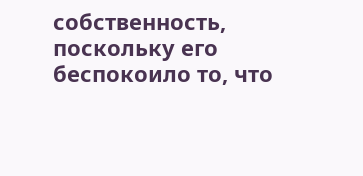собственность, поскольку его беспокоило то, что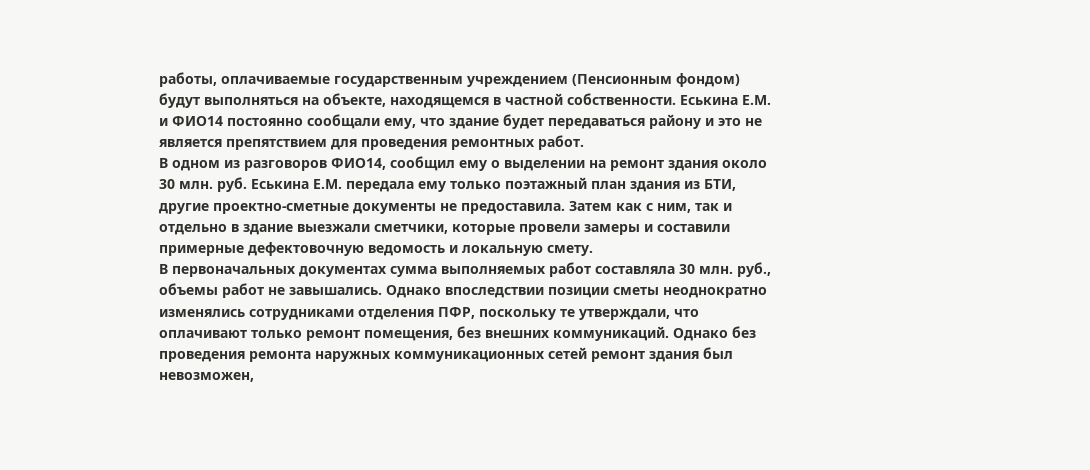работы, оплачиваемые государственным учреждением (Пенсионным фондом) будут выполняться на объекте, находящемся в частной собственности. Еськина Е.М. и ФИО14 постоянно сообщали ему, что здание будет передаваться району и это не является препятствием для проведения ремонтных работ.
В одном из разговоров ФИО14, сообщил ему о выделении на ремонт здания около 30 млн. руб. Еськина Е.М. передала ему только поэтажный план здания из БТИ, другие проектно-сметные документы не предоставила. Затем как с ним, так и отдельно в здание выезжали сметчики, которые провели замеры и составили примерные дефектовочную ведомость и локальную смету.
В первоначальных документах сумма выполняемых работ составляла 30 млн. руб., объемы работ не завышались. Однако впоследствии позиции сметы неоднократно изменялись сотрудниками отделения ПФР, поскольку те утверждали, что оплачивают только ремонт помещения, без внешних коммуникаций. Однако без проведения ремонта наружных коммуникационных сетей ремонт здания был невозможен,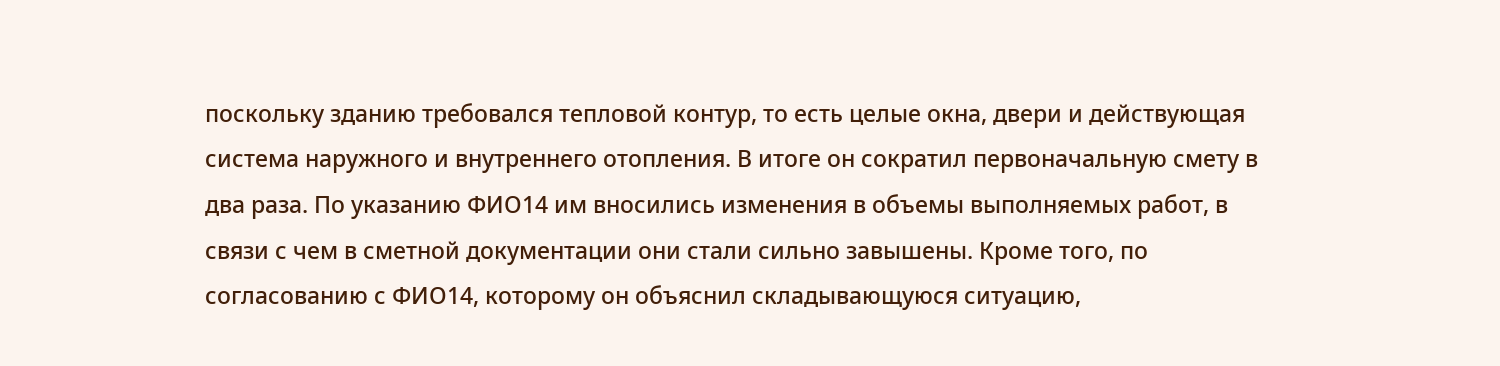поскольку зданию требовался тепловой контур, то есть целые окна, двери и действующая система наружного и внутреннего отопления. В итоге он сократил первоначальную смету в два раза. По указанию ФИО14 им вносились изменения в объемы выполняемых работ, в связи с чем в сметной документации они стали сильно завышены. Кроме того, по согласованию с ФИО14, которому он объяснил складывающуюся ситуацию,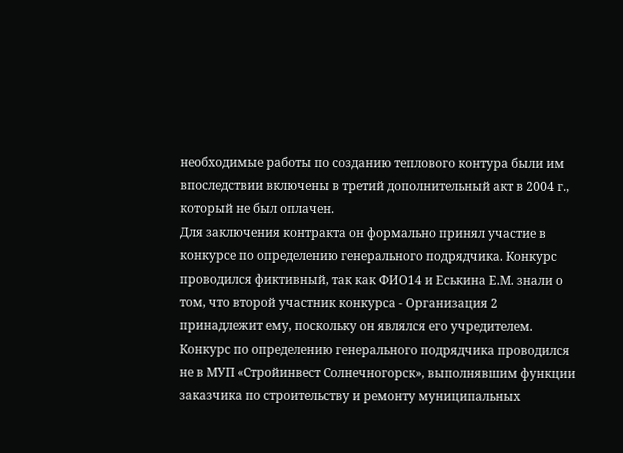необходимые работы по созданию теплового контура были им впоследствии включены в третий дополнительный акт в 2004 г., который не был оплачен.
Для заключения контракта он формально принял участие в конкурсе по определению генерального подрядчика. Конкурс проводился фиктивный, так как ФИО14 и Еськина Е.М. знали о том, что второй участник конкурса - Организация 2 принадлежит ему, поскольку он являлся его учредителем. Конкурс по определению генерального подрядчика проводился не в МУП «Стройинвест Солнечногорск», выполнявшим функции заказчика по строительству и ремонту муниципальных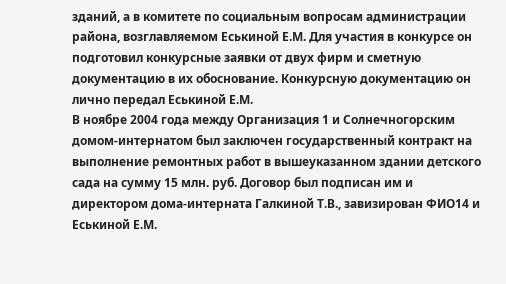зданий, а в комитете по социальным вопросам администрации района, возглавляемом Еськиной Е.М. Для участия в конкурсе он подготовил конкурсные заявки от двух фирм и сметную документацию в их обоснование. Конкурсную документацию он лично передал Еськиной Е.М.
В ноябре 2004 года между Организация 1 и Солнечногорским домом-интернатом был заключен государственный контракт на выполнение ремонтных работ в вышеуказанном здании детского сада на сумму 15 млн. руб. Договор был подписан им и директором дома-интерната Галкиной Т.В., завизирован ФИО14 и Еськиной Е.М.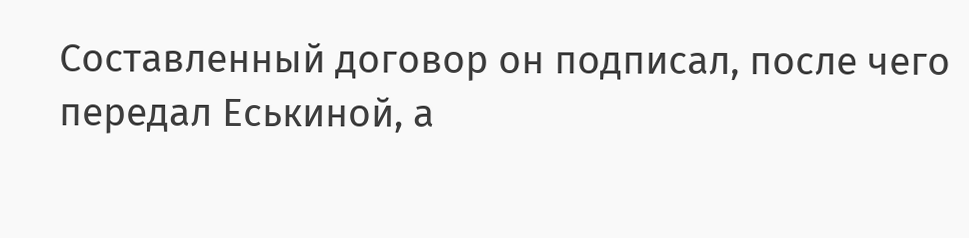Составленный договор он подписал, после чего передал Еськиной, а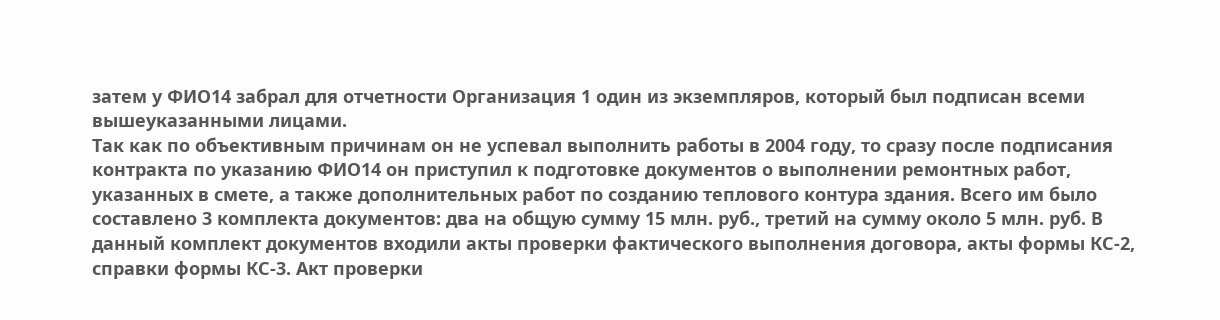затем у ФИО14 забрал для отчетности Организация 1 один из экземпляров, который был подписан всеми вышеуказанными лицами.
Так как по объективным причинам он не успевал выполнить работы в 2004 году, то сразу после подписания контракта по указанию ФИО14 он приступил к подготовке документов о выполнении ремонтных работ, указанных в смете, а также дополнительных работ по созданию теплового контура здания. Всего им было составлено 3 комплекта документов: два на общую сумму 15 млн. руб., третий на сумму около 5 млн. руб. В данный комплект документов входили акты проверки фактического выполнения договора, акты формы КС-2, справки формы КС-3. Акт проверки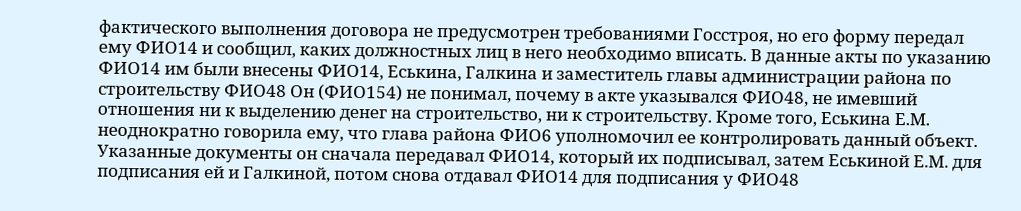фактического выполнения договора не предусмотрен требованиями Госстроя, но его форму передал ему ФИО14 и сообщил, каких должностных лиц в него необходимо вписать. В данные акты по указанию ФИО14 им были внесены ФИО14, Еськина, Галкина и заместитель главы администрации района по строительству ФИО48 Он (ФИО154) не понимал, почему в акте указывался ФИО48, не имевший отношения ни к выделению денег на строительство, ни к строительству. Кроме того, Еськина Е.М. неоднократно говорила ему, что глава района ФИО6 уполномочил ее контролировать данный объект. Указанные документы он сначала передавал ФИО14, который их подписывал, затем Еськиной Е.М. для подписания ей и Галкиной, потом снова отдавал ФИО14 для подписания у ФИО48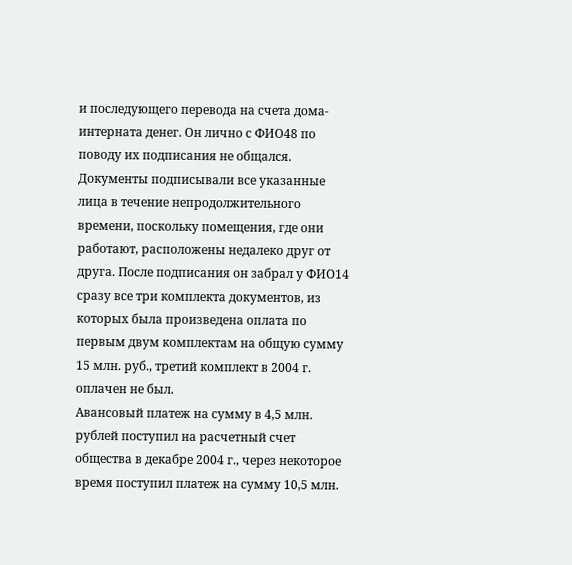и последующего перевода на счета дома-интерната денег. Он лично с ФИО48 по поводу их подписания не общался. Документы подписывали все указанные лица в течение непродолжительного времени, поскольку помещения, где они работают, расположены недалеко друг от друга. После подписания он забрал у ФИО14 сразу все три комплекта документов, из которых была произведена оплата по первым двум комплектам на общую сумму 15 млн. руб., третий комплект в 2004 г. оплачен не был.
Авансовый платеж на сумму в 4,5 млн. рублей поступил на расчетный счет общества в декабре 2004 г., через некоторое время поступил платеж на сумму 10,5 млн.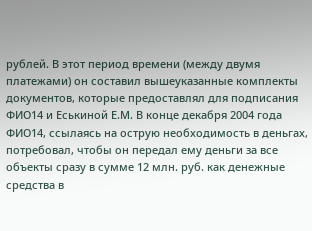рублей. В этот период времени (между двумя платежами) он составил вышеуказанные комплекты документов, которые предоставлял для подписания ФИО14 и Еськиной Е.М. В конце декабря 2004 года ФИО14, ссылаясь на острую необходимость в деньгах, потребовал, чтобы он передал ему деньги за все объекты сразу в сумме 12 млн. руб. как денежные средства в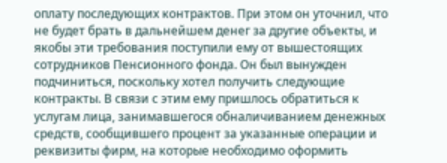оплату последующих контрактов. При этом он уточнил, что не будет брать в дальнейшем денег за другие объекты, и якобы эти требования поступили ему от вышестоящих сотрудников Пенсионного фонда. Он был вынужден подчиниться, поскольку хотел получить следующие контракты. В связи с этим ему пришлось обратиться к услугам лица, занимавшегося обналичиванием денежных средств, сообщившего процент за указанные операции и реквизиты фирм, на которые необходимо оформить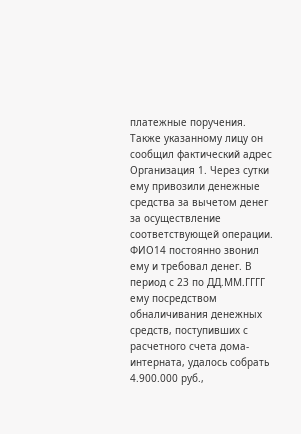платежные поручения. Также указанному лицу он сообщил фактический адрес Организация 1. Через сутки ему привозили денежные средства за вычетом денег за осуществление соответствующей операции. ФИО14 постоянно звонил ему и требовал денег. В период с 23 по ДД.ММ.ГГГГ ему посредством обналичивания денежных средств, поступивших с расчетного счета дома-интерната, удалось собрать 4.900.000 руб.,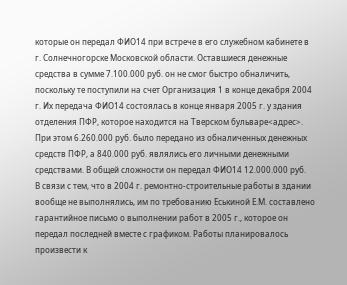которые он передал ФИО14 при встрече в его служебном кабинете в г. Солнечногорске Московской области. Оставшиеся денежные средства в сумме 7.100.000 руб. он не смог быстро обналичить, поскольку те поступили на счет Организация 1 в конце декабря 2004 г. Их передача ФИО14 состоялась в конце января 2005 г. у здания отделения ПФР, которое находится на Тверском бульваре<адрес>. При этом 6.260.000 руб. было передано из обналиченных денежных средств ПФР, а 840.000 руб. являлись его личными денежными средствами. В общей сложности он передал ФИО14 12.000.000 руб.
В связи с тем, что в 2004 г. ремонтно-строительные работы в здании вообще не выполнялись, им по требованию Еськиной Е.М. составлено гарантийное письмо о выполнении работ в 2005 г., которое он передал последней вместе с графиком. Работы планировалось произвести к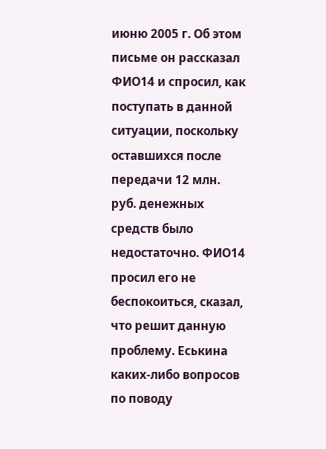июню 2005 г. Об этом письме он рассказал ФИО14 и спросил, как поступать в данной ситуации, поскольку оставшихся после передачи 12 млн. руб. денежных средств было недостаточно. ФИО14 просил его не беспокоиться, сказал, что решит данную проблему. Еськина каких-либо вопросов по поводу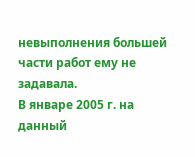невыполнения большей части работ ему не задавала.
В январе 2005 г. на данный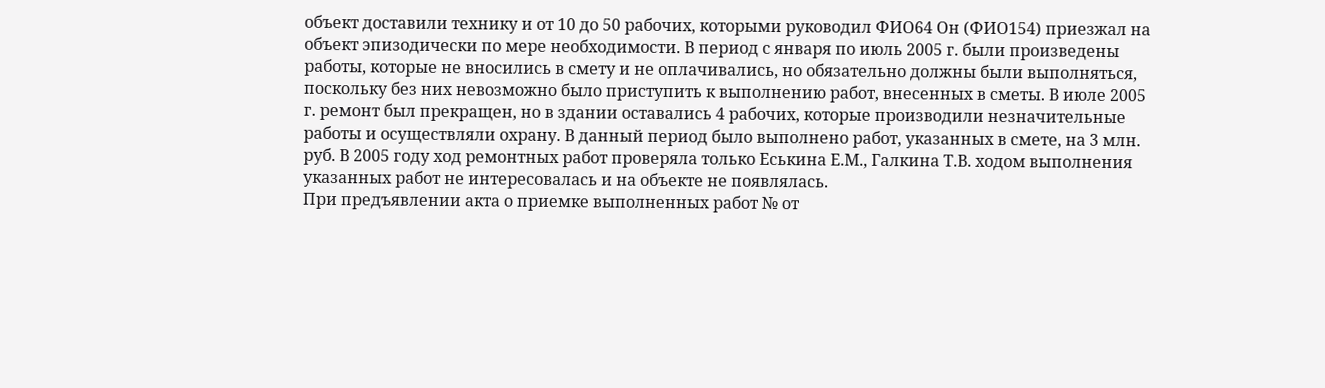объект доставили технику и от 10 до 50 рабочих, которыми руководил ФИО64 Он (ФИО154) приезжал на объект эпизодически по мере необходимости. В период с января по июль 2005 г. были произведены работы, которые не вносились в смету и не оплачивались, но обязательно должны были выполняться, поскольку без них невозможно было приступить к выполнению работ, внесенных в сметы. В июле 2005 г. ремонт был прекращен, но в здании оставались 4 рабочих, которые производили незначительные работы и осуществляли охрану. В данный период было выполнено работ, указанных в смете, на 3 млн. руб. В 2005 году ход ремонтных работ проверяла только Еськина Е.М., Галкина Т.В. ходом выполнения указанных работ не интересовалась и на объекте не появлялась.
При предъявлении акта о приемке выполненных работ № от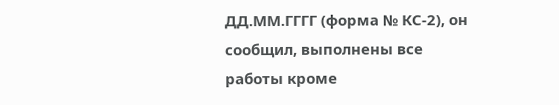ДД.ММ.ГГГГ (форма № КС-2), он сообщил, выполнены все работы кроме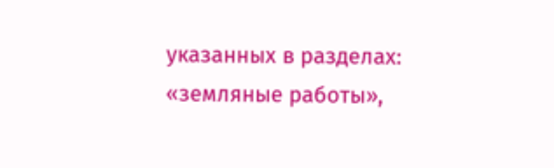указанных в разделах: «земляные работы»,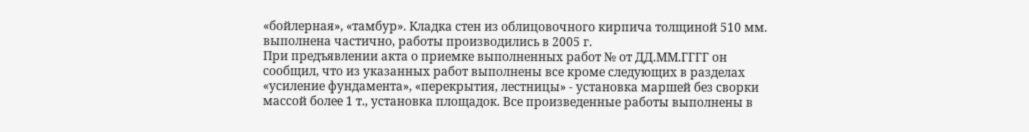«бойлерная», «тамбур». Кладка стен из облицовочного кирпича толщиной 510 мм. выполнена частично, работы производились в 2005 г.
При предъявлении акта о приемке выполненных работ № от ДД.ММ.ГГГГ он сообщил, что из указанных работ выполнены все кроме следующих в разделах «усиление фундамента», «перекрытия, лестницы» - установка маршей без сворки массой более 1 т., установка площадок. Все произведенные работы выполнены в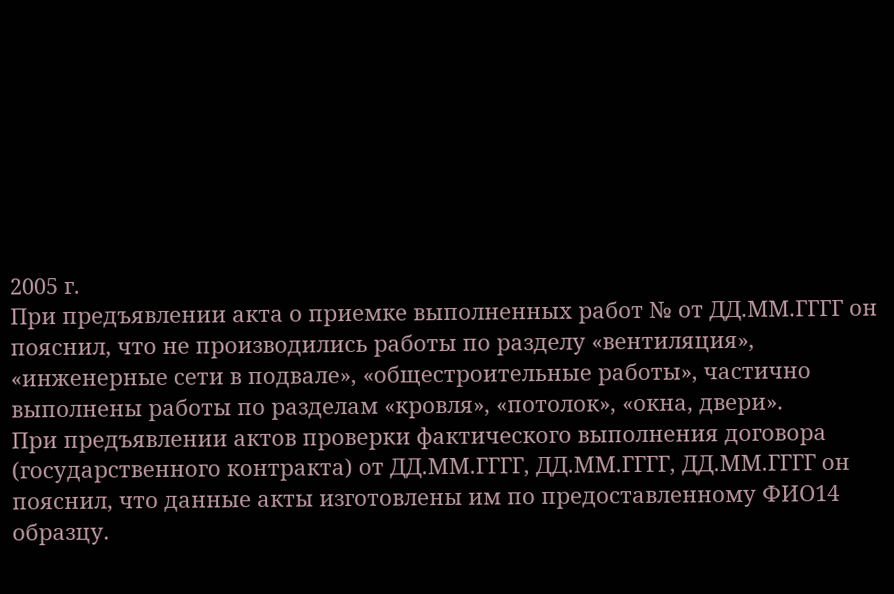2005 г.
При предъявлении акта о приемке выполненных работ № от ДД.ММ.ГГГГ он пояснил, что не производились работы по разделу «вентиляция», «инженерные сети в подвале», «общестроительные работы», частично выполнены работы по разделам «кровля», «потолок», «окна, двери».
При предъявлении актов проверки фактического выполнения договора (государственного контракта) от ДД.ММ.ГГГГ, ДД.ММ.ГГГГ, ДД.ММ.ГГГГ он пояснил, что данные акты изготовлены им по предоставленному ФИО14 образцу.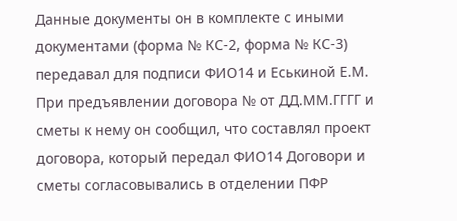Данные документы он в комплекте с иными документами (форма № КС-2, форма № КС-3) передавал для подписи ФИО14 и Еськиной Е.М.
При предъявлении договора № от ДД.ММ.ГГГГ и сметы к нему он сообщил, что составлял проект договора, который передал ФИО14 Договори и сметы согласовывались в отделении ПФР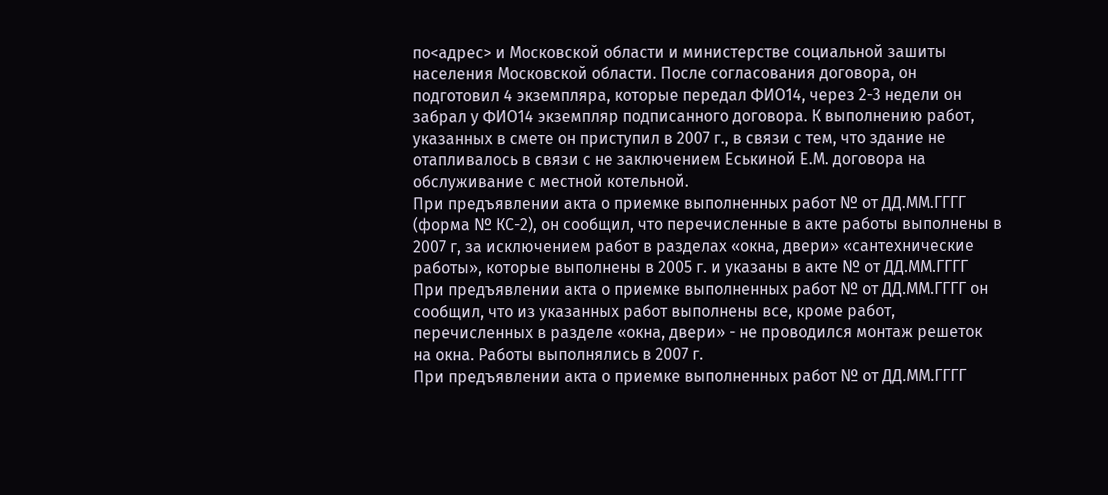по<адрес> и Московской области и министерстве социальной зашиты населения Московской области. После согласования договора, он подготовил 4 экземпляра, которые передал ФИО14, через 2-3 недели он забрал у ФИО14 экземпляр подписанного договора. К выполнению работ, указанных в смете он приступил в 2007 г., в связи с тем, что здание не отапливалось в связи с не заключением Еськиной Е.М. договора на обслуживание с местной котельной.
При предъявлении акта о приемке выполненных работ № от ДД.ММ.ГГГГ (форма № КС-2), он сообщил, что перечисленные в акте работы выполнены в 2007 г, за исключением работ в разделах «окна, двери» «сантехнические работы», которые выполнены в 2005 г. и указаны в акте № от ДД.ММ.ГГГГ
При предъявлении акта о приемке выполненных работ № от ДД.ММ.ГГГГ он сообщил, что из указанных работ выполнены все, кроме работ, перечисленных в разделе «окна, двери» - не проводился монтаж решеток на окна. Работы выполнялись в 2007 г.
При предъявлении акта о приемке выполненных работ № от ДД.ММ.ГГГГ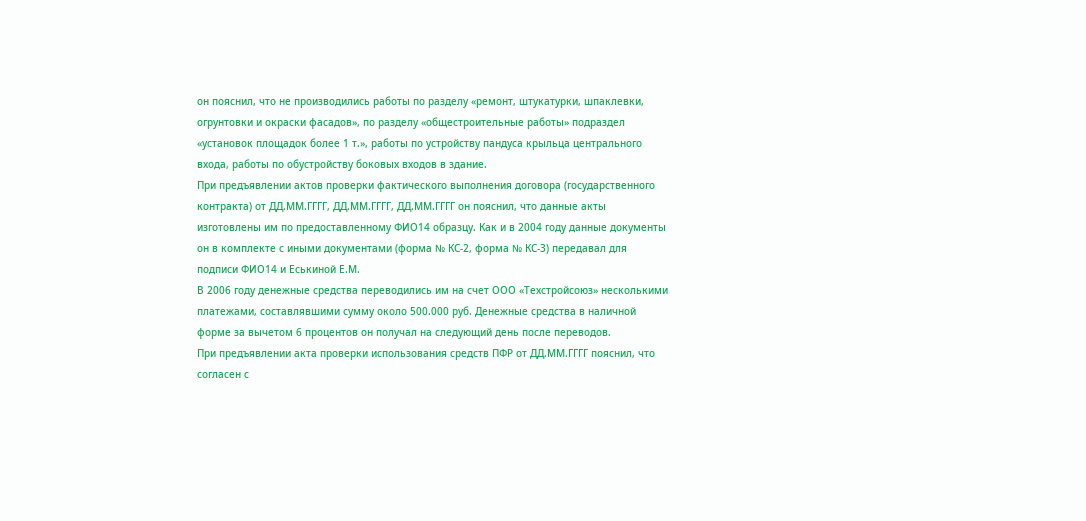он пояснил, что не производились работы по разделу «ремонт, штукатурки, шпаклевки, огрунтовки и окраски фасадов», по разделу «общестроительные работы» подраздел «установок площадок более 1 т.», работы по устройству пандуса крыльца центрального входа, работы по обустройству боковых входов в здание.
При предъявлении актов проверки фактического выполнения договора (государственного контракта) от ДД.ММ.ГГГГ, ДД.ММ.ГГГГ, ДД.ММ.ГГГГ он пояснил, что данные акты изготовлены им по предоставленному ФИО14 образцу. Как и в 2004 году данные документы он в комплекте с иными документами (форма № КС-2, форма № КС-3) передавал для подписи ФИО14 и Еськиной Е.М.
В 2006 году денежные средства переводились им на счет ООО «Техстройсоюз» несколькими платежами, составлявшими сумму около 500.000 руб. Денежные средства в наличной форме за вычетом 6 процентов он получал на следующий день после переводов.
При предъявлении акта проверки использования средств ПФР от ДД.ММ.ГГГГ пояснил, что согласен с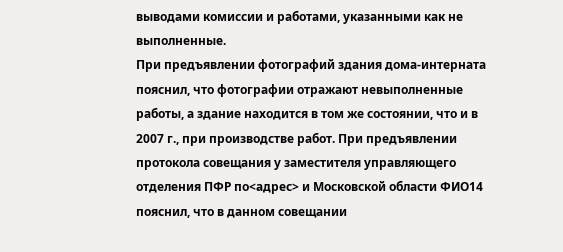выводами комиссии и работами, указанными как не выполненные.
При предъявлении фотографий здания дома-интерната пояснил, что фотографии отражают невыполненные работы, а здание находится в том же состоянии, что и в 2007 г., при производстве работ. При предъявлении протокола совещания у заместителя управляющего отделения ПФР по<адрес> и Московской области ФИО14 пояснил, что в данном совещании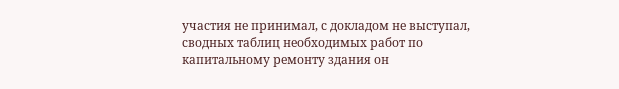участия не принимал, с докладом не выступал, сводных таблиц необходимых работ по капитальному ремонту здания он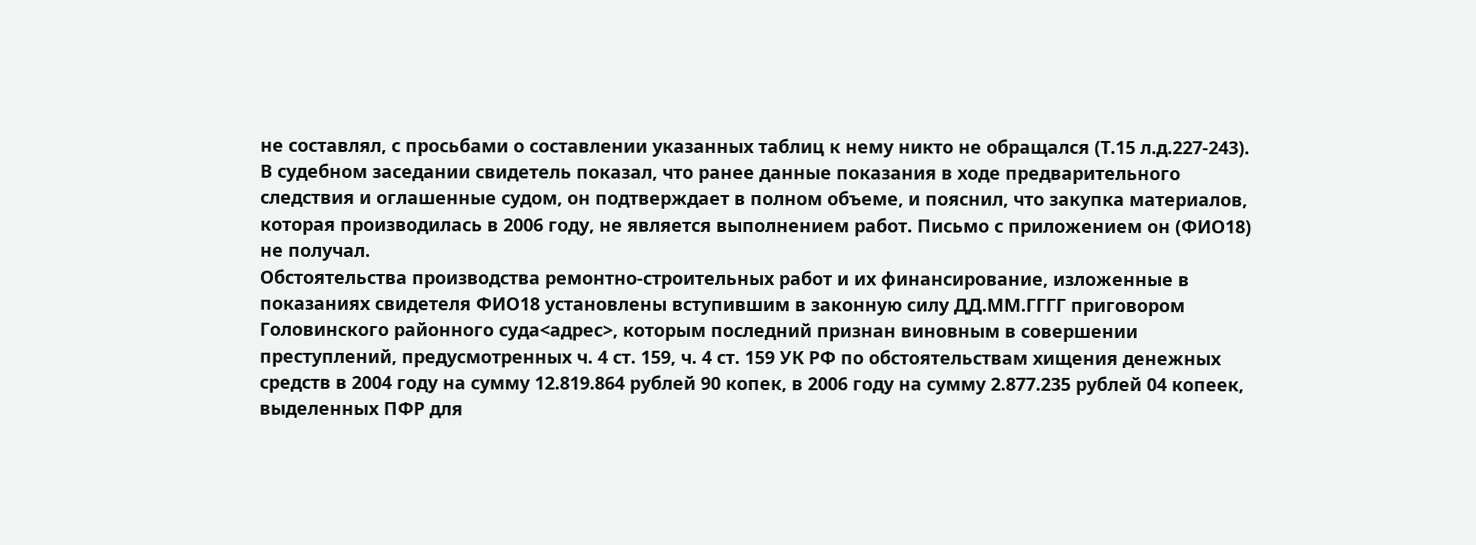не составлял, с просьбами о составлении указанных таблиц к нему никто не обращался (Т.15 л.д.227-243).
В судебном заседании свидетель показал, что ранее данные показания в ходе предварительного следствия и оглашенные судом, он подтверждает в полном объеме, и пояснил, что закупка материалов, которая производилась в 2006 году, не является выполнением работ. Письмо с приложением он (ФИО18) не получал.
Обстоятельства производства ремонтно-строительных работ и их финансирование, изложенные в показаниях свидетеля ФИО18 установлены вступившим в законную силу ДД.ММ.ГГГГ приговором Головинского районного суда<адрес>, которым последний признан виновным в совершении преступлений, предусмотренных ч. 4 ст. 159, ч. 4 ст. 159 УК РФ по обстоятельствам хищения денежных средств в 2004 году на сумму 12.819.864 рублей 90 копек, в 2006 году на сумму 2.877.235 рублей 04 копеек, выделенных ПФР для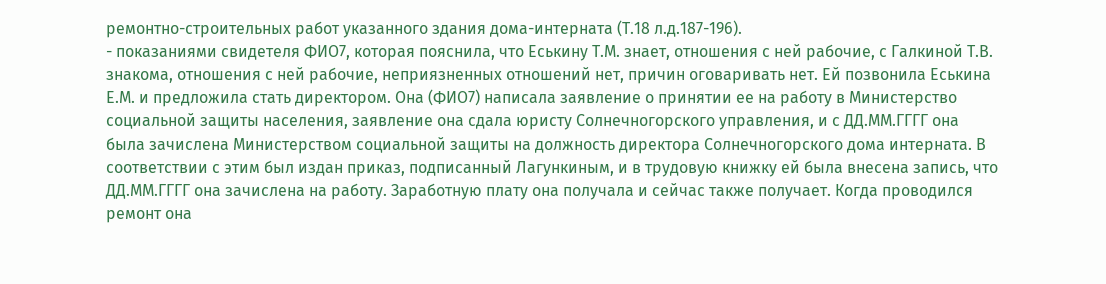ремонтно-строительных работ указанного здания дома-интерната (Т.18 л.д.187-196).
- показаниями свидетеля ФИО7, которая пояснила, что Еськину Т.М. знает, отношения с ней рабочие, с Галкиной Т.В. знакома, отношения с ней рабочие, неприязненных отношений нет, причин оговаривать нет. Ей позвонила Еськина Е.М. и предложила стать директором. Она (ФИО7) написала заявление о принятии ее на работу в Министерство социальной защиты населения, заявление она сдала юристу Солнечногорского управления, и с ДД.ММ.ГГГГ она была зачислена Министерством социальной защиты на должность директора Солнечногорского дома интерната. В соответствии с этим был издан приказ, подписанный Лагункиным, и в трудовую книжку ей была внесена запись, что ДД.ММ.ГГГГ она зачислена на работу. Заработную плату она получала и сейчас также получает. Когда проводился ремонт она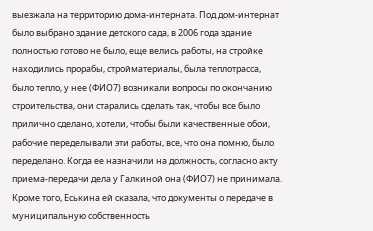выезжала на территорию дома-интерната. Под дом-интернат было выбрано здание детского сада, в 2006 года здание полностью готово не было, еще велись работы, на стройке находились прорабы, стройматериалы, была теплотрасса, было тепло, у нее (ФИО7) возникали вопросы по окончанию строительства, они старались сделать так, чтобы все было прилично сделано, хотели, чтобы были качественные обои, рабочие переделывали эти работы, все, что она помню, было переделано. Когда ее назначили на должность, согласно акту приема-передачи дела у Галкиной она (ФИО7) не принимала. Кроме того, Еськина ей сказала, что документы о передаче в муниципальную собственность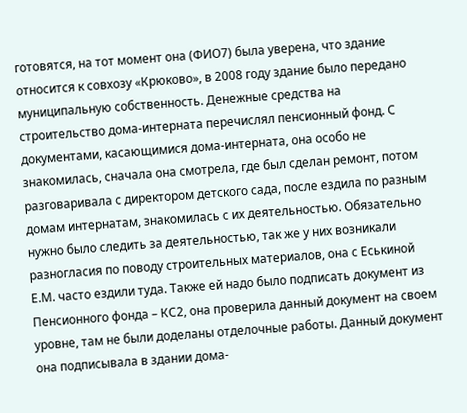готовятся, на тот момент она (ФИО7) была уверена, что здание относится к совхозу «Крюково», в 2008 году здание было передано муниципальную собственность. Денежные средства на строительство дома-интерната перечислял пенсионный фонд. С документами, касающимися дома-интерната, она особо не знакомилась, сначала она смотрела, где был сделан ремонт, потом разговаривала с директором детского сада, после ездила по разным домам интернатам, знакомилась с их деятельностью. Обязательно нужно было следить за деятельностью, так же у них возникали разногласия по поводу строительных материалов, она с Еськиной Е.М. часто ездили туда. Также ей надо было подписать документ из Пенсионного фонда – КС2, она проверила данный документ на своем уровне, там не были доделаны отделочные работы. Данный документ она подписывала в здании дома-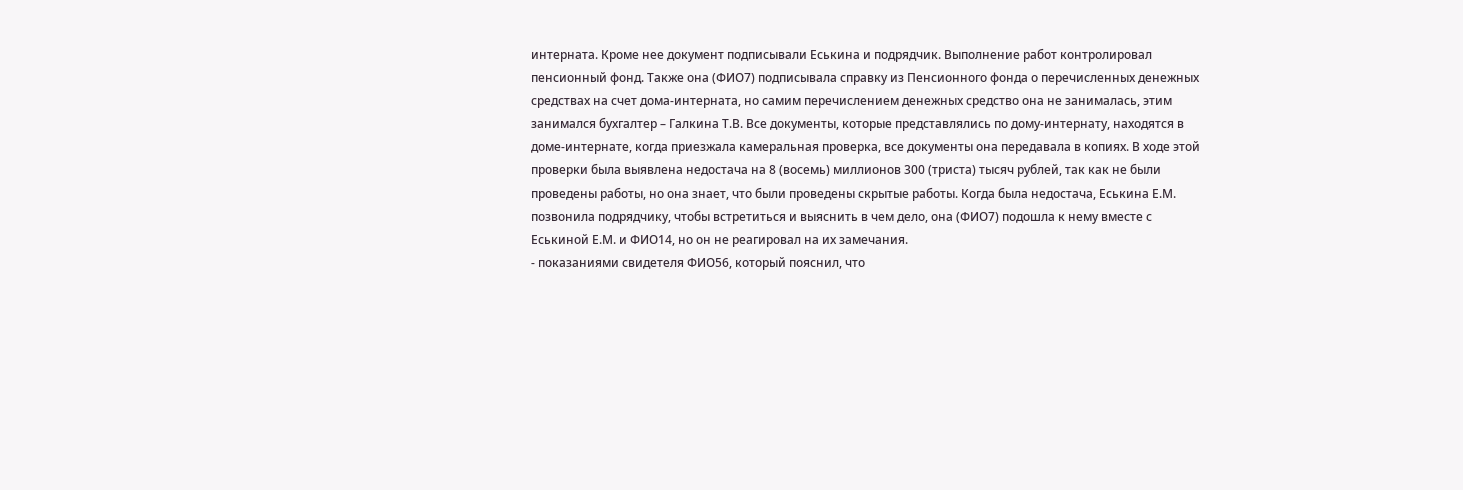интерната. Кроме нее документ подписывали Еськина и подрядчик. Выполнение работ контролировал пенсионный фонд. Также она (ФИО7) подписывала справку из Пенсионного фонда о перечисленных денежных средствах на счет дома-интерната, но самим перечислением денежных средство она не занималась, этим занимался бухгалтер – Галкина Т.В. Все документы, которые представлялись по дому-интернату, находятся в доме-интернате, когда приезжала камеральная проверка, все документы она передавала в копиях. В ходе этой проверки была выявлена недостача на 8 (восемь) миллионов 300 (триста) тысяч рублей, так как не были проведены работы, но она знает, что были проведены скрытые работы. Когда была недостача, Еськина Е.М. позвонила подрядчику, чтобы встретиться и выяснить в чем дело, она (ФИО7) подошла к нему вместе с Еськиной Е.М. и ФИО14, но он не реагировал на их замечания.
- показаниями свидетеля ФИО56, который пояснил, что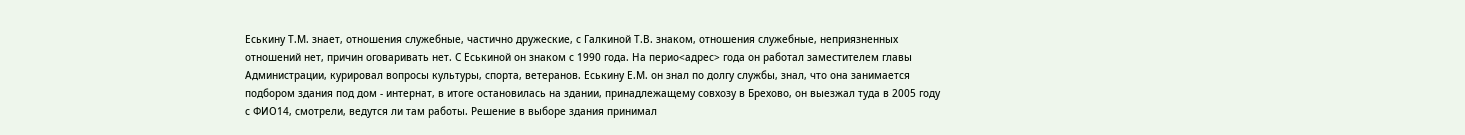Еськину Т.М. знает, отношения служебные, частично дружеские, с Галкиной Т.В. знаком, отношения служебные, неприязненных отношений нет, причин оговаривать нет. С Еськиной он знаком с 1990 года. На перио<адрес> года он работал заместителем главы Администрации, курировал вопросы культуры, спорта, ветеранов. Еськину Е.М. он знал по долгу службы, знал, что она занимается подбором здания под дом - интернат, в итоге остановилась на здании, принадлежащему совхозу в Брехово, он выезжал туда в 2005 году с ФИО14, смотрели, ведутся ли там работы. Решение в выборе здания принимал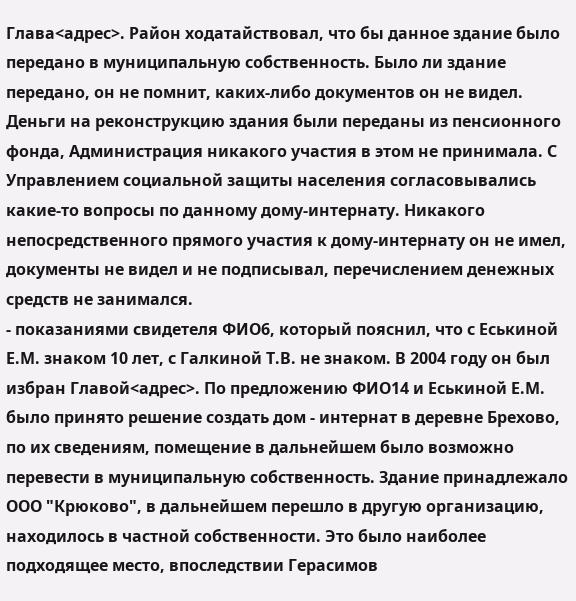Глава<адрес>. Район ходатайствовал, что бы данное здание было передано в муниципальную собственность. Было ли здание передано, он не помнит, каких-либо документов он не видел. Деньги на реконструкцию здания были переданы из пенсионного фонда, Администрация никакого участия в этом не принимала. С Управлением социальной защиты населения согласовывались какие-то вопросы по данному дому-интернату. Никакого непосредственного прямого участия к дому-интернату он не имел, документы не видел и не подписывал, перечислением денежных средств не занимался.
- показаниями свидетеля ФИО6, который пояснил, что с Еськиной Е.М. знаком 10 лет, с Галкиной Т.В. не знаком. В 2004 году он был избран Главой<адрес>. По предложению ФИО14 и Еськиной Е.М. было принято решение создать дом - интернат в деревне Брехово, по их сведениям, помещение в дальнейшем было возможно перевести в муниципальную собственность. Здание принадлежало ООО "Крюково", в дальнейшем перешло в другую организацию, находилось в частной собственности. Это было наиболее подходящее место, впоследствии Герасимов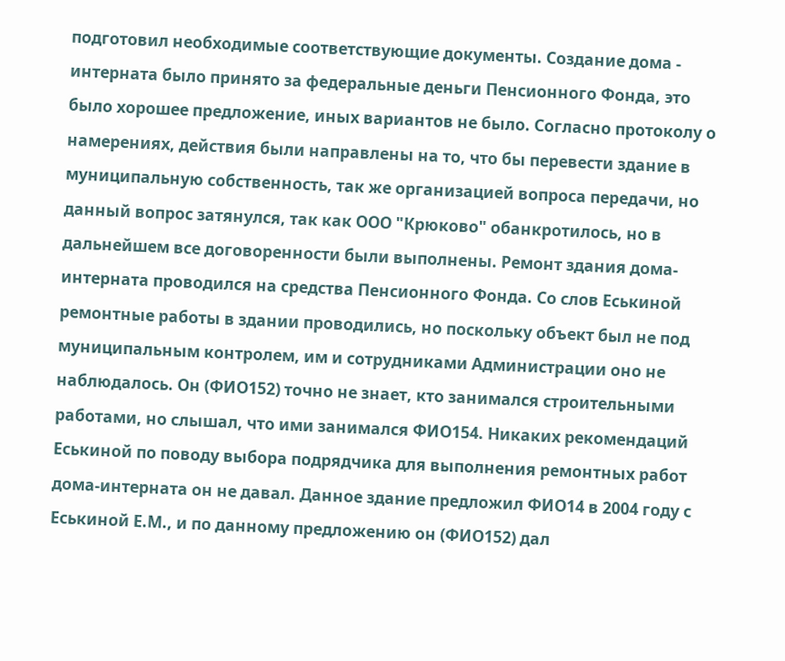подготовил необходимые соответствующие документы. Создание дома - интерната было принято за федеральные деньги Пенсионного Фонда, это было хорошее предложение, иных вариантов не было. Согласно протоколу о намерениях, действия были направлены на то, что бы перевести здание в муниципальную собственность, так же организацией вопроса передачи, но данный вопрос затянулся, так как ООО "Крюково" обанкротилось, но в дальнейшем все договоренности были выполнены. Ремонт здания дома-интерната проводился на средства Пенсионного Фонда. Со слов Еськиной ремонтные работы в здании проводились, но поскольку объект был не под муниципальным контролем, им и сотрудниками Администрации оно не наблюдалось. Он (ФИО152) точно не знает, кто занимался строительными работами, но слышал, что ими занимался ФИО154. Никаких рекомендаций Еськиной по поводу выбора подрядчика для выполнения ремонтных работ дома-интерната он не давал. Данное здание предложил ФИО14 в 2004 году с Еськиной Е.М., и по данному предложению он (ФИО152) дал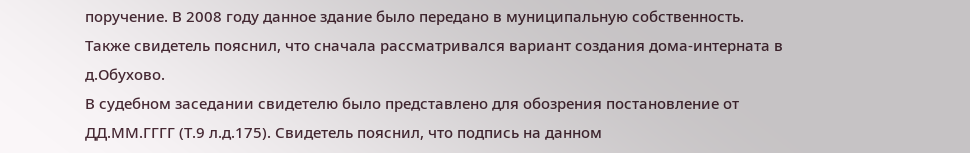поручение. В 2008 году данное здание было передано в муниципальную собственность.
Также свидетель пояснил, что сначала рассматривался вариант создания дома-интерната в д.Обухово.
В судебном заседании свидетелю было представлено для обозрения постановление от ДД.ММ.ГГГГ (Т.9 л.д.175). Свидетель пояснил, что подпись на данном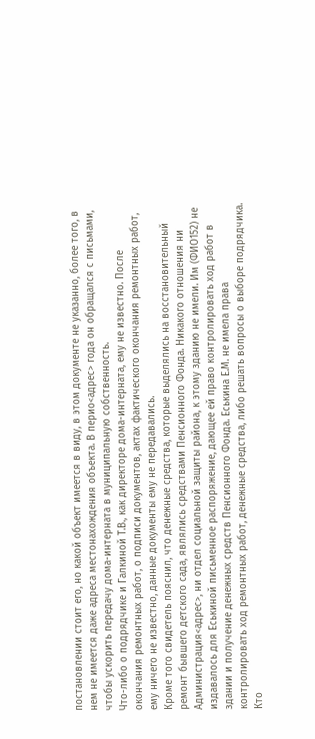постановлении стоит его, но какой объект имеется в виду, в этом документе не указанно, более того, в нем не имеется даже адреса местонахождения объекта. В перио<адрес> года он обращался с письмами, чтобы ускорить передачу дома-интерната в муниципальную собственность.
Что-либо о подрядчике и Галкиной Т.В., как директоре дома-интерната, ему не известно. После окончания ремонтных работ, о подписи документов, актах фактического окончания ремонтных работ, ему ничего не известно, данные документы ему не передавались.
Кроме того свидетель пояснил, что денежные средства, которые выделялись на восстановительный ремонт бывшего детского сада, являлись средствами Пенсионного Фонда. Никакого отношения ни Администрация<адрес>, ни отдел социальной защиты района, к этому зданию не имели. Им (ФИО152) не издавалось для Еськиной письменное распоряжение, дающее ей право контролировать ход работ в здании и получение денежных средств Пенсионного Фонда. Еськина Е.М. не имела права контролировать ход ремонтных работ, денежные средства, либо решать вопросы о выборе подрядчика. Кто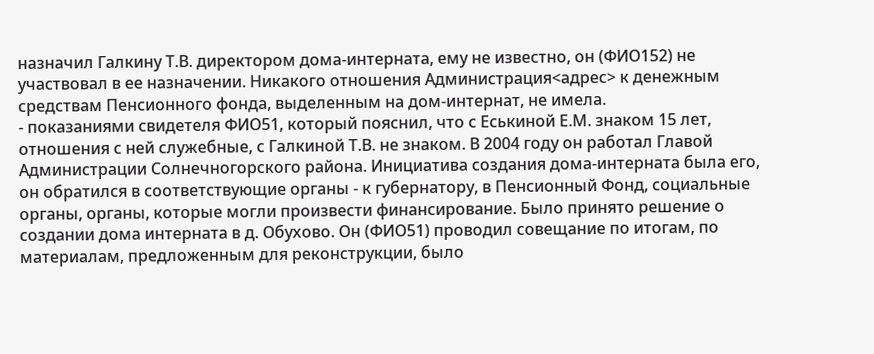назначил Галкину Т.В. директором дома-интерната, ему не известно, он (ФИО152) не участвовал в ее назначении. Никакого отношения Администрация<адрес> к денежным средствам Пенсионного фонда, выделенным на дом-интернат, не имела.
- показаниями свидетеля ФИО51, который пояснил, что с Еськиной Е.М. знаком 15 лет, отношения с ней служебные, с Галкиной Т.В. не знаком. В 2004 году он работал Главой Администрации Солнечногорского района. Инициатива создания дома-интерната была его, он обратился в соответствующие органы - к губернатору, в Пенсионный Фонд, социальные органы, органы, которые могли произвести финансирование. Было принято решение о создании дома интерната в д. Обухово. Он (ФИО51) проводил совещание по итогам, по материалам, предложенным для реконструкции, было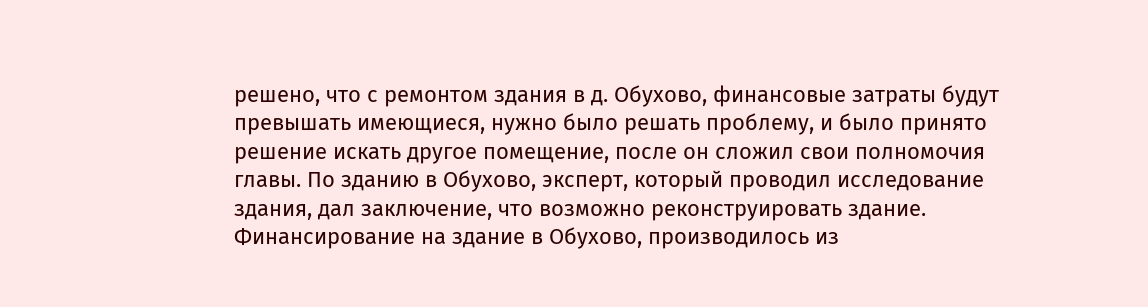решено, что с ремонтом здания в д. Обухово, финансовые затраты будут превышать имеющиеся, нужно было решать проблему, и было принято решение искать другое помещение, после он сложил свои полномочия главы. По зданию в Обухово, эксперт, который проводил исследование здания, дал заключение, что возможно реконструировать здание. Финансирование на здание в Обухово, производилось из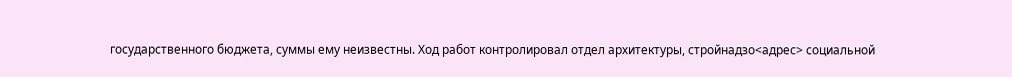государственного бюджета, суммы ему неизвестны. Ход работ контролировал отдел архитектуры, стройнадзо<адрес> социальной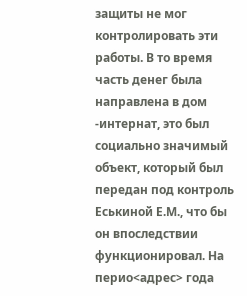защиты не мог контролировать эти работы. В то время часть денег была направлена в дом -интернат, это был социально значимый объект, который был передан под контроль Еськиной Е.М., что бы он впоследствии функционировал. На перио<адрес> года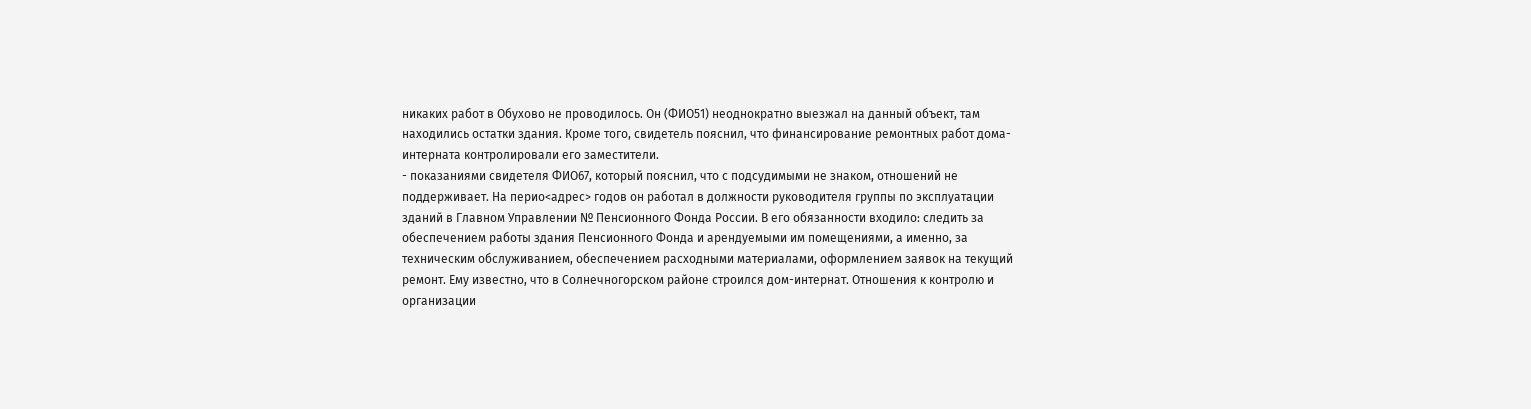никаких работ в Обухово не проводилось. Он (ФИО51) неоднократно выезжал на данный объект, там находились остатки здания. Кроме того, свидетель пояснил, что финансирование ремонтных работ дома-интерната контролировали его заместители.
- показаниями свидетеля ФИО67, который пояснил, что с подсудимыми не знаком, отношений не поддерживает. На перио<адрес> годов он работал в должности руководителя группы по эксплуатации зданий в Главном Управлении № Пенсионного Фонда России. В его обязанности входило: следить за обеспечением работы здания Пенсионного Фонда и арендуемыми им помещениями, а именно, за техническим обслуживанием, обеспечением расходными материалами, оформлением заявок на текущий ремонт. Ему известно, что в Солнечногорском районе строился дом-интернат. Отношения к контролю и организации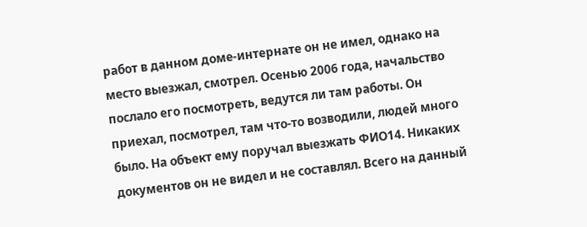работ в данном доме-интернате он не имел, однако на место выезжал, смотрел. Осенью 2006 года, начальство послало его посмотреть, ведутся ли там работы. Он приехал, посмотрел, там что-то возводили, людей много было. На объект ему поручал выезжать ФИО14. Никаких документов он не видел и не составлял. Всего на данный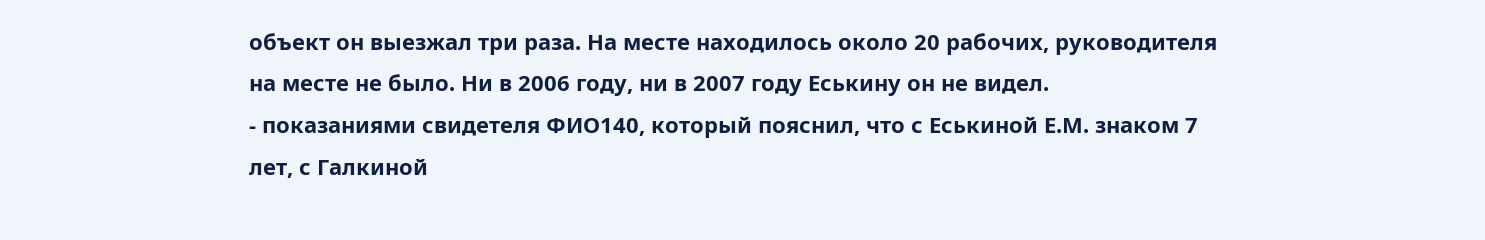объект он выезжал три раза. На месте находилось около 20 рабочих, руководителя на месте не было. Ни в 2006 году, ни в 2007 году Еськину он не видел.
- показаниями свидетеля ФИО140, который пояснил, что с Еськиной Е.М. знаком 7 лет, с Галкиной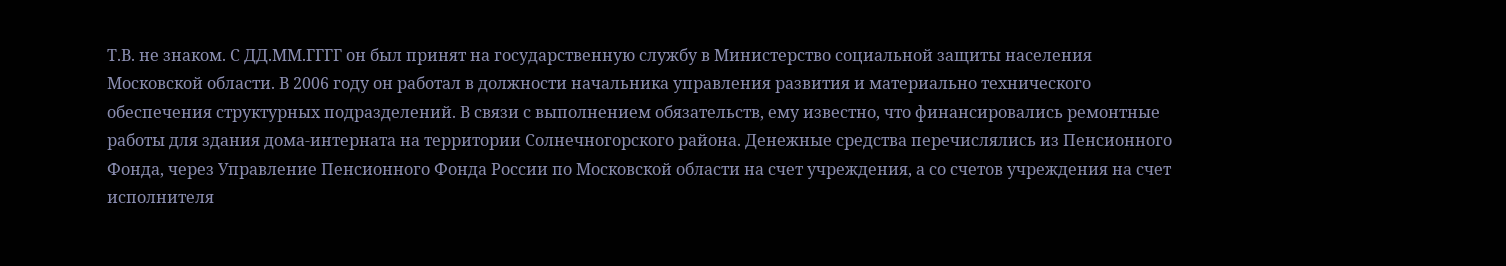Т.В. не знаком. С ДД.ММ.ГГГГ он был принят на государственную службу в Министерство социальной защиты населения Московской области. В 2006 году он работал в должности начальника управления развития и материально технического обеспечения структурных подразделений. В связи с выполнением обязательств, ему известно, что финансировались ремонтные работы для здания дома-интерната на территории Солнечногорского района. Денежные средства перечислялись из Пенсионного Фонда, через Управление Пенсионного Фонда России по Московской области на счет учреждения, а со счетов учреждения на счет исполнителя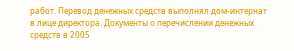работ. Перевод денежных средств выполнял дом-интернат в лице директора. Документы о перечислении денежных средств в 2005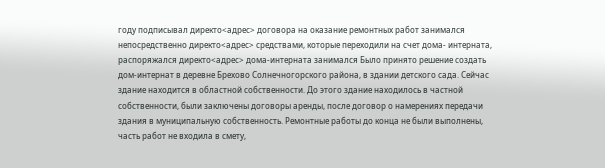году подписывал директо<адрес> договора на оказание ремонтных работ занимался непосредственно директо<адрес> средствами, которые переходили на счет дома- интерната, распоряжался директо<адрес> дома-интерната занимался Было принято решение создать дом-интернат в деревне Брехово Солнечногорского района, в здании детского сада. Сейчас здание находится в областной собственности. До этого здание находилось в частной собственности, были заключены договоры аренды, после договор о намерениях передачи здания в муниципальную собственность. Ремонтные работы до конца не были выполнены, часть работ не входила в смету,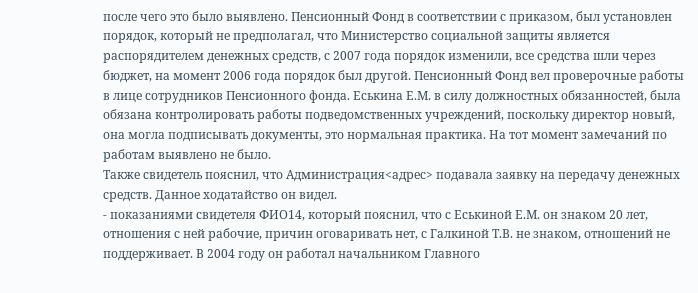после чего это было выявлено. Пенсионный Фонд в соответствии с приказом, был установлен порядок, который не предполагал, что Министерство социальной защиты является распорядителем денежных средств, с 2007 года порядок изменили, все средства шли через бюджет, на момент 2006 года порядок был другой. Пенсионный Фонд вел проверочные работы в лице сотрудников Пенсионного фонда. Еськина Е.М. в силу должностных обязанностей, была обязана контролировать работы подведомственных учреждений, поскольку директор новый, она могла подписывать документы, это нормальная практика. На тот момент замечаний по работам выявлено не было.
Также свидетель пояснил, что Администрация<адрес> подавала заявку на передачу денежных средств. Данное ходатайство он видел.
- показаниями свидетеля ФИО14, который пояснил, что с Еськиной Е.М. он знаком 20 лет, отношения с ней рабочие, причин оговаривать нет, с Галкиной Т.В. не знаком, отношений не поддерживает. В 2004 году он работал начальником Главного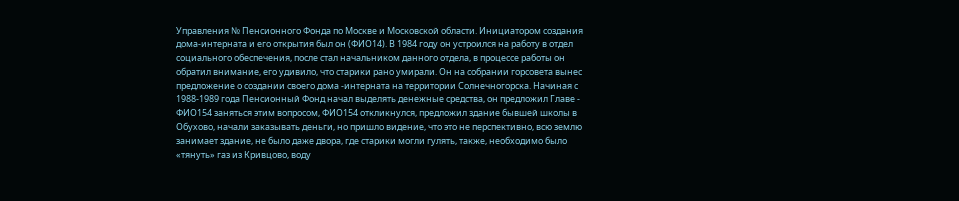Управления № Пенсионного Фонда по Москве и Московской области. Инициатором создания дома-интерната и его открытия был он (ФИО14). В 1984 году он устроился на работу в отдел социального обеспечения, после стал начальником данного отдела, в процессе работы он обратил внимание, его удивило, что старики рано умирали. Он на собрании горсовета вынес предложение о создании своего дома -интерната на территории Солнечногорска. Начиная с 1988-1989 года Пенсионный Фонд начал выделять денежные средства, он предложил Главе - ФИО154 заняться этим вопросом, ФИО154 откликнулся, предложил здание бывшей школы в Обухово, начали заказывать деньги, но пришло видение, что это не перспективно, всю землю занимает здание, не было даже двора, где старики могли гулять, также, необходимо было «тянуть» газ из Кривцово, воду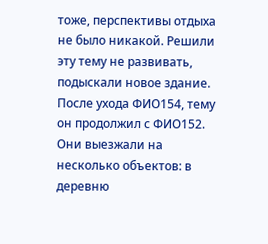тоже, перспективы отдыха не было никакой. Решили эту тему не развивать, подыскали новое здание. После ухода ФИО154, тему он продолжил с ФИО152. Они выезжали на несколько объектов: в деревню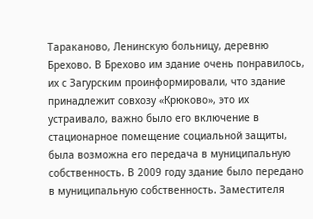Тараканово, Ленинскую больницу, деревню Брехово. В Брехово им здание очень понравилось, их с Загурским проинформировали, что здание принадлежит совхозу «Крюково», это их устраивало, важно было его включение в стационарное помещение социальной защиты, была возможна его передача в муниципальную собственность. В 2009 году здание было передано в муниципальную собственность. Заместителя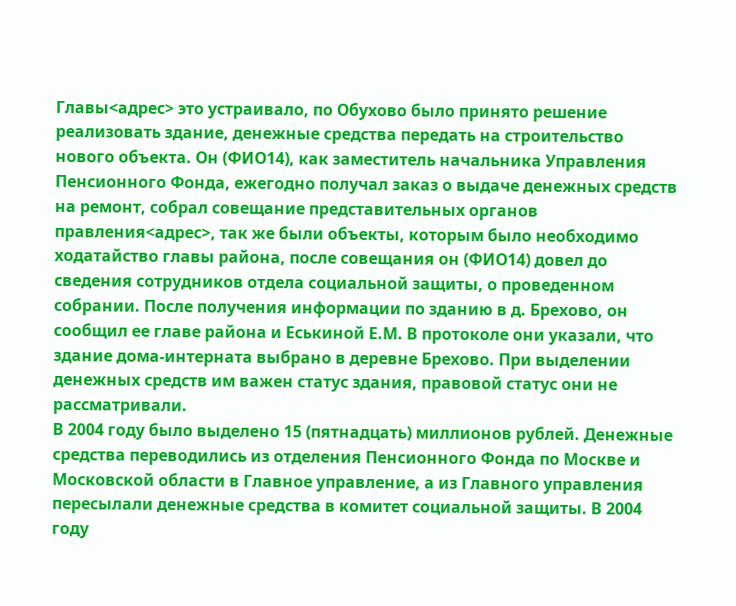Главы<адрес> это устраивало, по Обухово было принято решение реализовать здание, денежные средства передать на строительство нового объекта. Он (ФИО14), как заместитель начальника Управления Пенсионного Фонда, ежегодно получал заказ о выдаче денежных средств на ремонт, собрал совещание представительных органов правления<адрес>, так же были объекты, которым было необходимо ходатайство главы района, после совещания он (ФИО14) довел до сведения сотрудников отдела социальной защиты, о проведенном собрании. После получения информации по зданию в д. Брехово, он сообщил ее главе района и Еськиной Е.М. В протоколе они указали, что здание дома-интерната выбрано в деревне Брехово. При выделении денежных средств им важен статус здания, правовой статус они не рассматривали.
В 2004 году было выделено 15 (пятнадцать) миллионов рублей. Денежные средства переводились из отделения Пенсионного Фонда по Москве и Московской области в Главное управление, а из Главного управления пересылали денежные средства в комитет социальной защиты. В 2004 году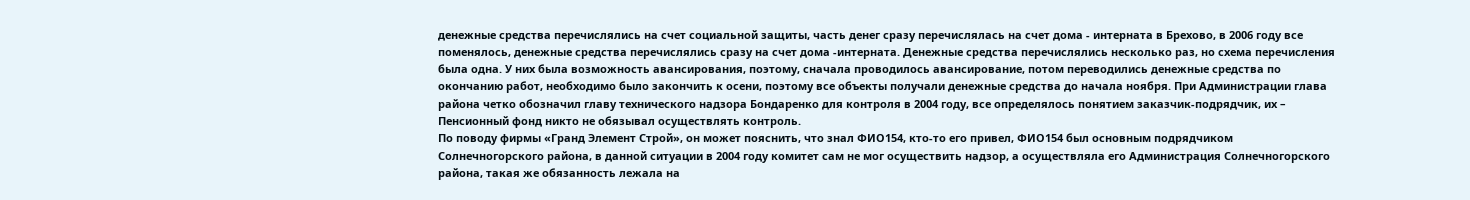денежные средства перечислялись на счет социальной защиты, часть денег сразу перечислялась на счет дома - интерната в Брехово, в 2006 году все поменялось, денежные средства перечислялись сразу на счет дома -интерната. Денежные средства перечислялись несколько раз, но схема перечисления была одна. У них была возможность авансирования, поэтому, сначала проводилось авансирование, потом переводились денежные средства по окончанию работ, необходимо было закончить к осени, поэтому все объекты получали денежные средства до начала ноября. При Администрации глава района четко обозначил главу технического надзора Бондаренко для контроля в 2004 году, все определялось понятием заказчик-подрядчик, их – Пенсионный фонд никто не обязывал осуществлять контроль.
По поводу фирмы «Гранд Элемент Строй», он может пояснить, что знал ФИО154, кто-то его привел, ФИО154 был основным подрядчиком Солнечногорского района, в данной ситуации в 2004 году комитет сам не мог осуществить надзор, а осуществляла его Администрация Солнечногорского района, такая же обязанность лежала на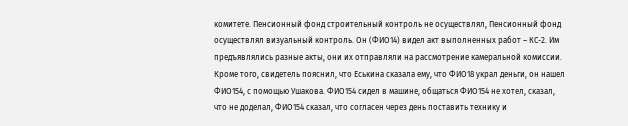комитете. Пенсионный фонд строительный контроль не осуществлял, Пенсионный фонд осуществлял визуальный контроль. Он (ФИО14) видел акт выполненных работ – КС-2. Им предъявлялись разные акты, они их отправляли на рассмотрение камеральной комиссии.
Кроме того, свидетель пояснил, что Еськина сказала ему, что ФИО18 украл деньги, он нашел ФИО154, с помощью Ушакова. ФИО154 сидел в машине, общаться ФИО154 не хотел, сказал, что не доделал, ФИО154 сказал, что согласен через день поставить технику и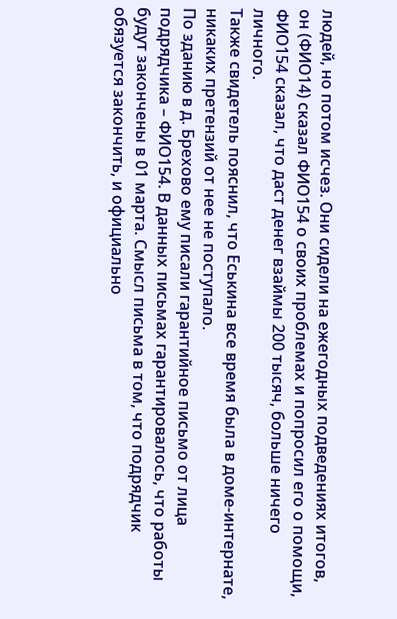людей, но потом исчез. Они сидели на ежегодных подведениях итогов, он (ФИО14) сказал ФИО154 о своих проблемах и попросил его о помощи, ФИО154 сказал, что даст денег взаймы 200 тысяч, больше ничего личного.
Также свидетель пояснил, что Еськина все время была в доме-интернате, никаких претензий от нее не поступало.
По зданию в д. Брехово ему писали гарантийное письмо от лица подрядчика – ФИО154. В данных письмах гарантировалось, что работы будут закончены в 01 марта. Смысл письма в том, что подрядчик обязуется закончить, и официально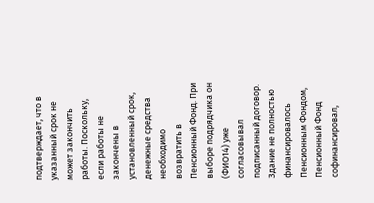подтверждает, что в указанный срок не может закончить работы. Поскольку, если работы не закончены в установленный срок, денежные средства необходимо возвратить в Пенсионный Фонд. При выборе подрядчика он (ФИО14) уже согласовывал подписанный договор.
Здание не полностью финансировалось Пенсионным Фондом, Пенсионный Фонд софинансировал,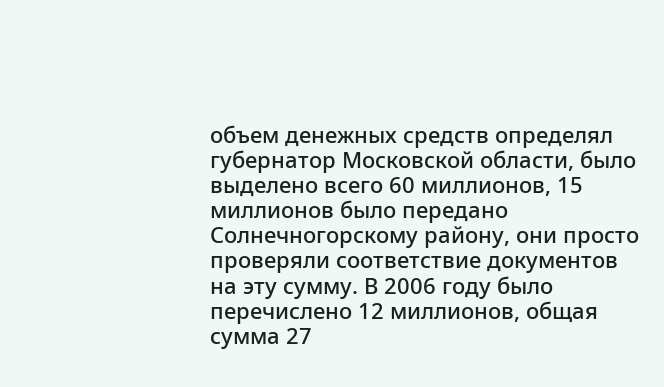объем денежных средств определял губернатор Московской области, было выделено всего 60 миллионов, 15 миллионов было передано Солнечногорскому району, они просто проверяли соответствие документов на эту сумму. В 2006 году было перечислено 12 миллионов, общая сумма 27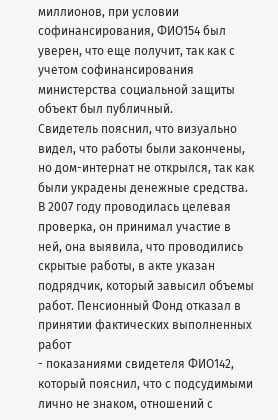миллионов, при условии софинансирования, ФИО154 был уверен, что еще получит, так как с учетом софинансирования министерства социальной защиты объект был публичный.
Свидетель пояснил, что визуально видел, что работы были закончены, но дом-интернат не открылся, так как были украдены денежные средства. В 2007 году проводилась целевая проверка, он принимал участие в ней, она выявила, что проводились скрытые работы, в акте указан подрядчик, который завысил объемы работ. Пенсионный Фонд отказал в принятии фактических выполненных работ
- показаниями свидетеля ФИО142, который пояснил, что с подсудимыми лично не знаком, отношений с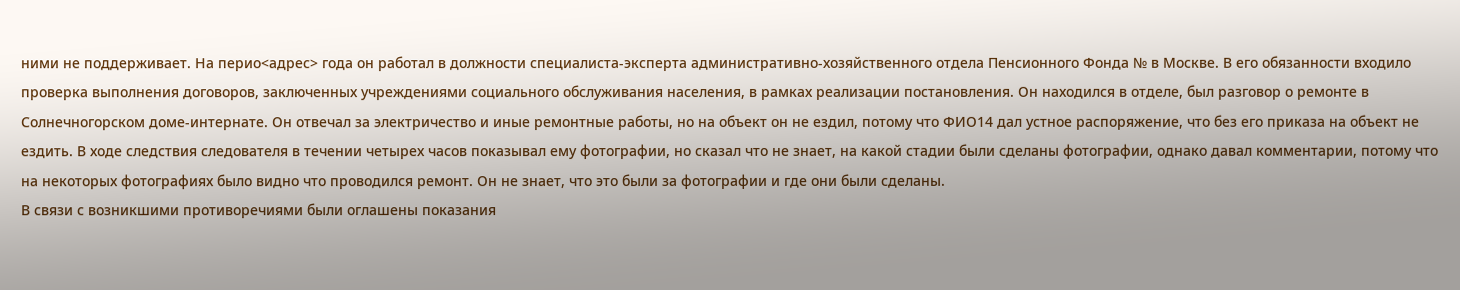ними не поддерживает. На перио<адрес> года он работал в должности специалиста-эксперта административно-хозяйственного отдела Пенсионного Фонда № в Москве. В его обязанности входило проверка выполнения договоров, заключенных учреждениями социального обслуживания населения, в рамках реализации постановления. Он находился в отделе, был разговор о ремонте в Солнечногорском доме-интернате. Он отвечал за электричество и иные ремонтные работы, но на объект он не ездил, потому что ФИО14 дал устное распоряжение, что без его приказа на объект не ездить. В ходе следствия следователя в течении четырех часов показывал ему фотографии, но сказал что не знает, на какой стадии были сделаны фотографии, однако давал комментарии, потому что на некоторых фотографиях было видно что проводился ремонт. Он не знает, что это были за фотографии и где они были сделаны.
В связи с возникшими противоречиями были оглашены показания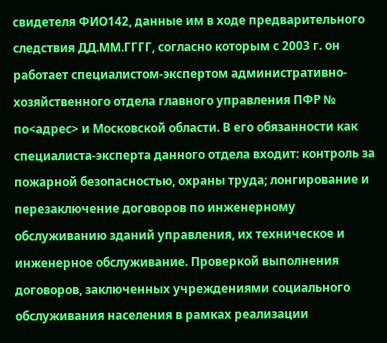свидетеля ФИО142, данные им в ходе предварительного следствия ДД.ММ.ГГГГ, согласно которым с 2003 г. он работает специалистом-экспертом административно-хозяйственного отдела главного управления ПФР № по<адрес> и Московской области. В его обязанности как специалиста-эксперта данного отдела входит: контроль за пожарной безопасностью, охраны труда; лонгирование и перезаключение договоров по инженерному обслуживанию зданий управления, их техническое и инженерное обслуживание. Проверкой выполнения договоров, заключенных учреждениями социального обслуживания населения в рамках реализации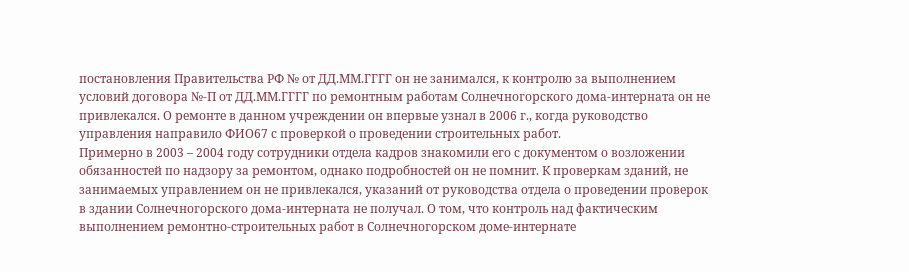постановления Правительства РФ № от ДД.ММ.ГГГГ он не занимался, к контролю за выполнением условий договора №-П от ДД.ММ.ГГГГ по ремонтным работам Солнечногорского дома-интерната он не привлекался. О ремонте в данном учреждении он впервые узнал в 2006 г., когда руководство управления направило ФИО67 с проверкой о проведении строительных работ.
Примерно в 2003 – 2004 году сотрудники отдела кадров знакомили его с документом о возложении обязанностей по надзору за ремонтом, однако подробностей он не помнит. К проверкам зданий, не занимаемых управлением он не привлекался, указаний от руководства отдела о проведении проверок в здании Солнечногорского дома-интерната не получал. О том, что контроль над фактическим выполнением ремонтно-строительных работ в Солнечногорском доме-интернате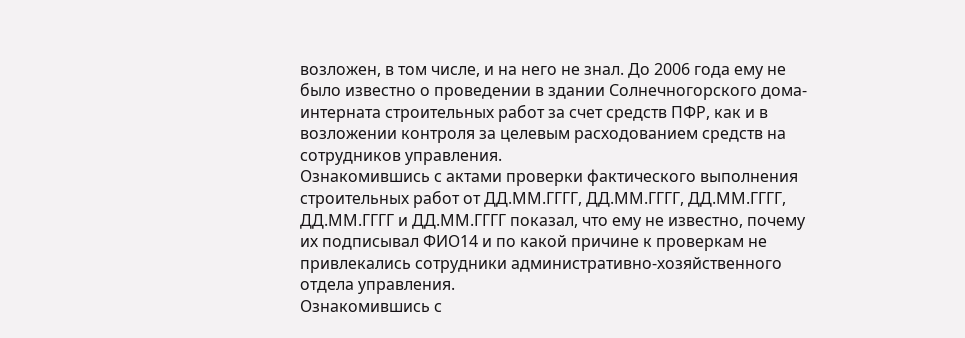возложен, в том числе, и на него не знал. До 2006 года ему не было известно о проведении в здании Солнечногорского дома-интерната строительных работ за счет средств ПФР, как и в возложении контроля за целевым расходованием средств на сотрудников управления.
Ознакомившись с актами проверки фактического выполнения строительных работ от ДД.ММ.ГГГГ, ДД.ММ.ГГГГ, ДД.ММ.ГГГГ, ДД.ММ.ГГГГ и ДД.ММ.ГГГГ показал, что ему не известно, почему их подписывал ФИО14 и по какой причине к проверкам не привлекались сотрудники административно-хозяйственного отдела управления.
Ознакомившись с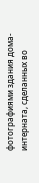фотографиями здания дома-интерната, сделанных во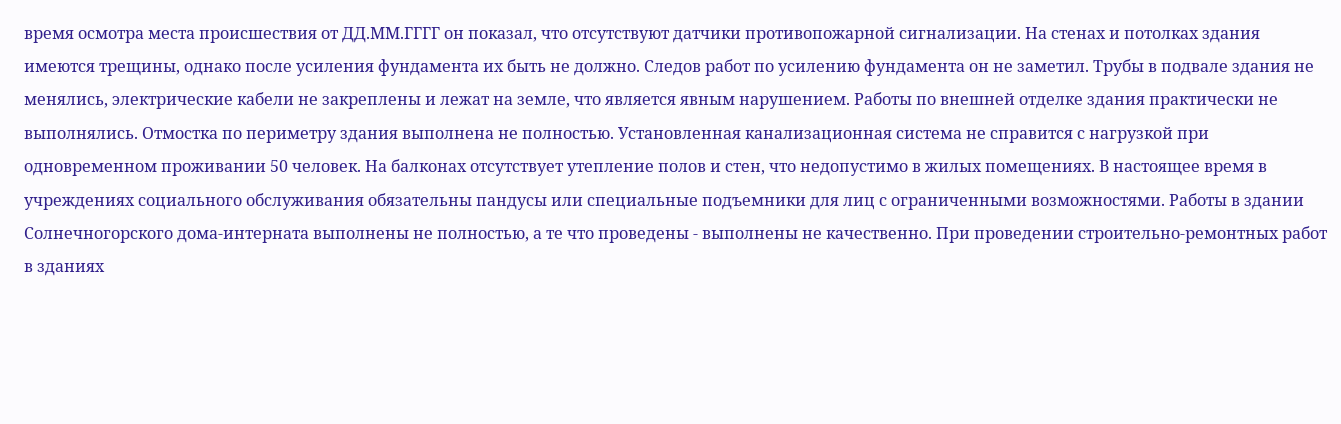время осмотра места происшествия от ДД.ММ.ГГГГ он показал, что отсутствуют датчики противопожарной сигнализации. На стенах и потолках здания имеются трещины, однако после усиления фундамента их быть не должно. Следов работ по усилению фундамента он не заметил. Трубы в подвале здания не менялись, электрические кабели не закреплены и лежат на земле, что является явным нарушением. Работы по внешней отделке здания практически не выполнялись. Отмостка по периметру здания выполнена не полностью. Установленная канализационная система не справится с нагрузкой при одновременном проживании 50 человек. На балконах отсутствует утепление полов и стен, что недопустимо в жилых помещениях. В настоящее время в учреждениях социального обслуживания обязательны пандусы или специальные подъемники для лиц с ограниченными возможностями. Работы в здании Солнечногорского дома-интерната выполнены не полностью, а те что проведены - выполнены не качественно. При проведении строительно-ремонтных работ в зданиях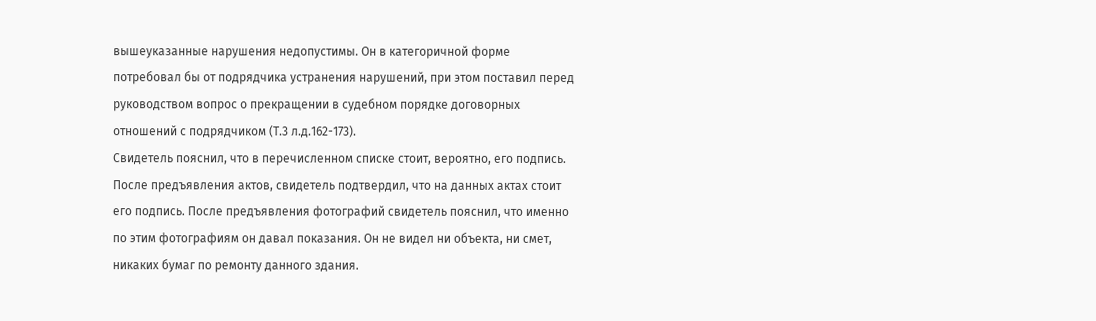вышеуказанные нарушения недопустимы. Он в категоричной форме потребовал бы от подрядчика устранения нарушений, при этом поставил перед руководством вопрос о прекращении в судебном порядке договорных отношений с подрядчиком (Т.3 л.д.162-173).
Свидетель пояснил, что в перечисленном списке стоит, вероятно, его подпись. После предъявления актов, свидетель подтвердил, что на данных актах стоит его подпись. После предъявления фотографий свидетель пояснил, что именно по этим фотографиям он давал показания. Он не видел ни объекта, ни смет, никаких бумаг по ремонту данного здания.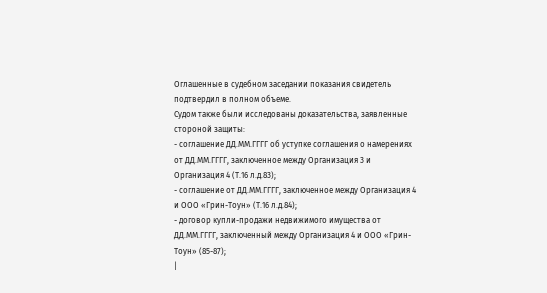Оглашенные в судебном заседании показания свидетель подтвердил в полном объеме.
Судом также были исследованы доказательства, заявленные стороной защиты:
- соглашение ДД.ММ.ГГГГ об уступке соглашения о намерениях от ДД.ММ.ГГГГ, заключенное между Организация 3 и Организация 4 (Т.16 л.д.83);
- соглашение от ДД.ММ.ГГГГ, заключенное между Организация 4 и ООО «Грин-Тоун» (Т.16 л.д.84);
- договор купли-продажи недвижимого имущества от ДД.ММ.ГГГГ, заключенный между Организация 4 и ООО «Грин-Тоун» (85-87);
|